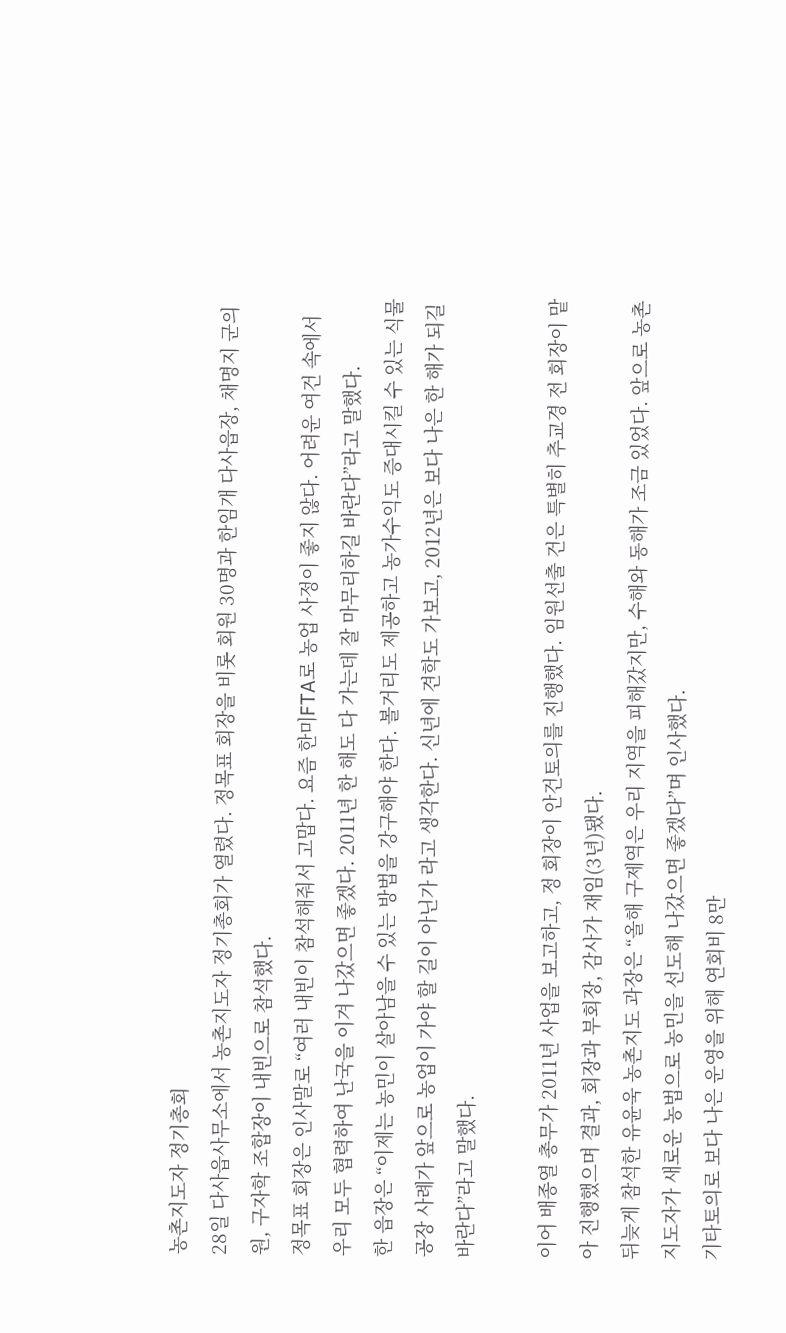농촌지도자 정기총회
28일 다사읍사무소에서 농촌지도자 정기총회가 열렸다. 정목표 회장을 비롯 회원 30명과 한임개 다사읍장, 채명지 군의원, 구자학 조합장이 내빈으로 참석했다.
정목표 회장은 인사말로 “여러 내빈이 참석해줘서 고맙다. 요즘 한미FTA로 농업 사정이 좋지 않다. 어려운 여건 속에서 우리 모두 협력하여 난국을 이겨 나갔으면 좋겠다. 2011년 한 해도 다 가는데 잘 마무리하길 바란다”라고 말했다.
한 읍장은 “이제는 농민이 살아남을 수 있는 방법을 강구해야 한다. 볼거리도 제공하고 농가수익도 증대시킬 수 있는 식물공장 사례가 앞으로 농업이 가야 할 길이 아닌가 라고 생각한다. 신년에 견학도 가보고, 2012년은 보다 나은 한 해가 되길 바란다”라고 말했다.

이어 배종열 총무가 2011년 사업을 보고하고, 정 회장이 안건토의를 진행했다. 임원선출 건은 특별히 추교경 전 회장이 맡아 진행했으며 결과, 회장과 부회장, 감사가 재임(3년)됐다.
뒤늦게 참석한 유윤욱 농촌지도 과장은 “올해 구제역은 우리 지역을 피해갔지만, 수해와 동해가 조금 있었다. 앞으로 농촌지도자가 새로운 농법으로 농민을 선도해 나갔으면 좋겠다”며 인사했다.
기타토의로 보다 나은 운영을 위해 연회비 8만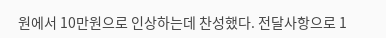원에서 10만원으로 인상하는데 찬성했다. 전달사항으로 1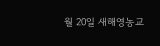월 20일 새해영농교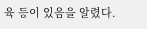육 등이 있음을 알렸다.